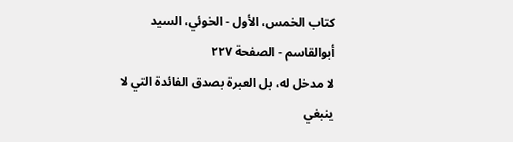كتاب الخمس، الأول - الخوئي، السيد أبوالقاسم - الصفحة ٢٢٧
لا مدخل له، بل العبرة بصدق الفائدة التي لا ينبغي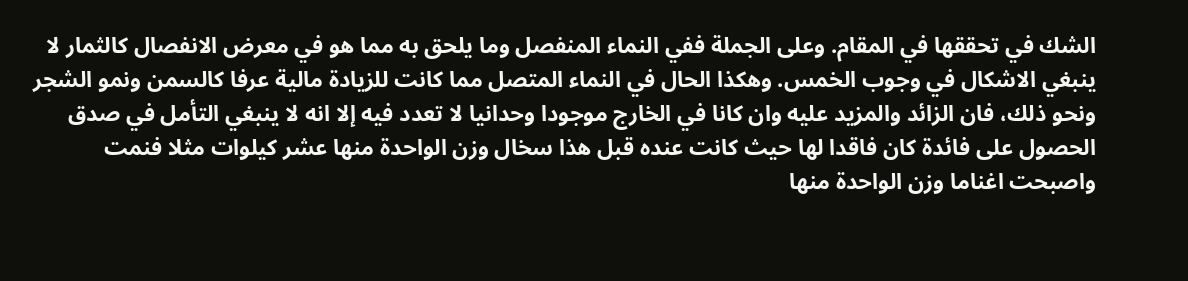الشك في تحققها في المقام. وعلى الجملة ففي النماء المنفصل وما يلحق به مما هو في معرض الانفصال كالثمار لا ينبغي الاشكال في وجوب الخمس. وهكذا الحال في النماء المتصل مما كانت للزيادة مالية عرفا كالسمن ونمو الشجر ونحو ذلك، فان الزائد والمزيد عليه وان كانا في الخارج موجودا وحدانيا لا تعدد فيه إلا انه لا ينبغي التأمل في صدق الحصول على فائدة كان فاقدا لها حيث كانت عنده قبل هذا سخال وزن الواحدة منها عشر كيلوات مثلا فنمت واصبحت اغناما وزن الواحدة منها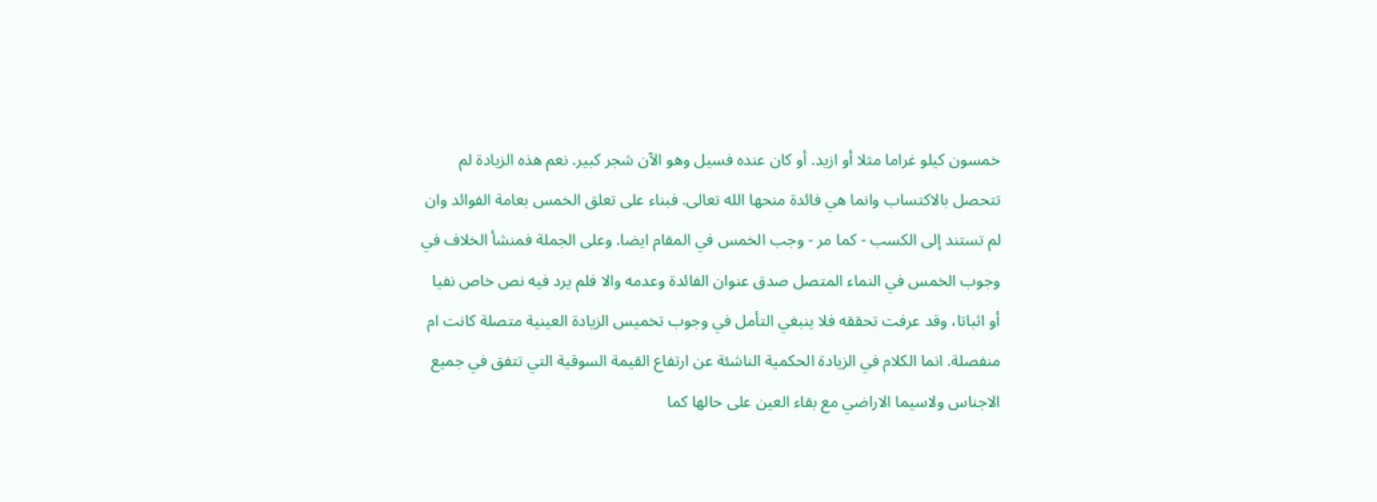خمسون كيلو غراما مثلا أو ازيد. أو كان عنده فسيل وهو الآن شجر كبير. نعم هذه الزيادة لم تتحصل بالاكتساب وانما هي فائدة منحها الله تعالى. فبناء على تعلق الخمس بعامة الفوائد وان لم تستند إلى الكسب - كما مر - وجب الخمس في المقام ايضا. وعلى الجملة فمنشأ الخلاف في وجوب الخمس في النماء المتصل صدق عنوان الفائدة وعدمه والا فلم يرد فيه نص خاص نفيا أو اثباتا، وقد عرفت تحققه فلا ينبغي التأمل في وجوب تخميس الزيادة العينية متصلة كانت ام منفصلة. انما الكلام في الزيادة الحكمية الناشئة عن ارتفاع القيمة السوقية التي تتفق في جميع الاجناس ولاسيما الاراضي مع بقاء العين على حالها كما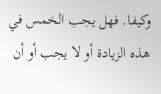وكيفا. فهل يجب الخمس في هذه الزيادة أو لا يجب أو أن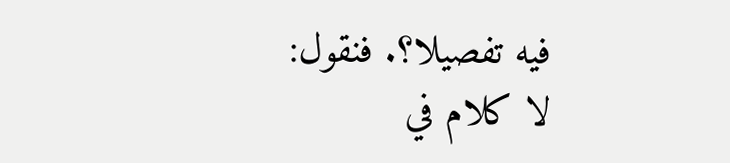فيه تفصيلا؟. فنقول: لا كلام في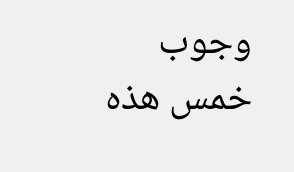وجوب خمس هذه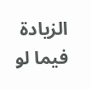الزيادة فيما لو